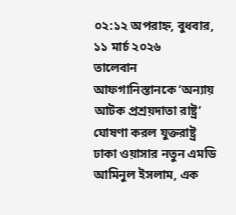০২:১২ অপরাহ্ন, বুধবার, ১১ মার্চ ২০২৬
তালেবান আফগানিস্তানকে ‘অন্যায় আটক প্রশ্রয়দাতা রাষ্ট্র’ ঘোষণা করল যুক্তরাষ্ট্র ঢাকা ওয়াসার নতুন এমডি আমিনুল ইসলাম, এক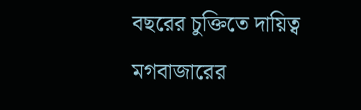বছরের চুক্তিতে দায়িত্ব মগবাজারের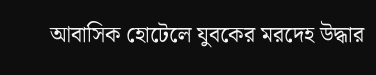আবাসিক হোটেলে যুবকের মরদেহ উদ্ধার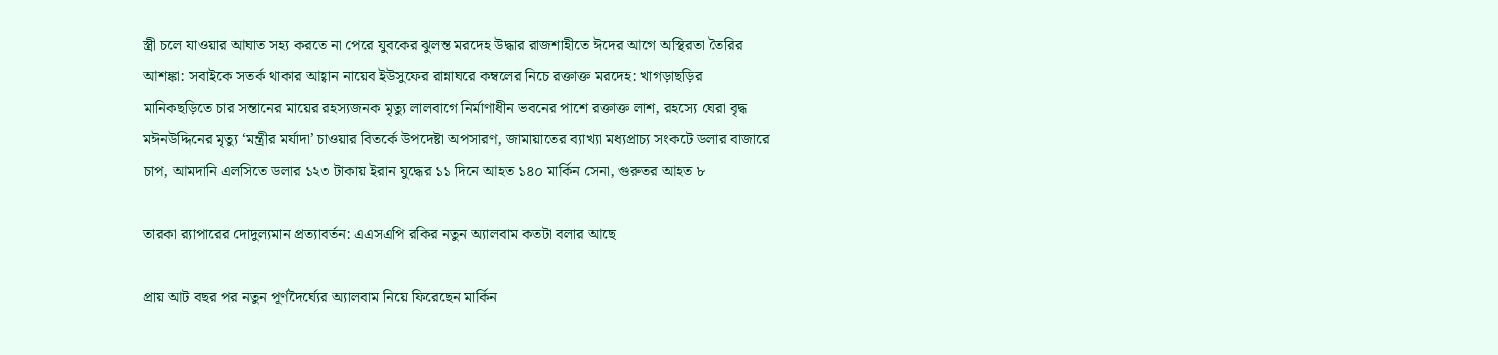স্ত্রী চলে যাওয়ার আঘাত সহ্য করতে না পেরে যুবকের ঝুলন্ত মরদেহ উদ্ধার রাজশাহীতে ঈদের আগে অস্থিরতা তৈরির আশঙ্কা: সবাইকে সতর্ক থাকার আহ্বান নায়েব ইউসুফের রান্নাঘরে কম্বলের নিচে রক্তাক্ত মরদেহ: খাগড়াছড়ির মানিকছড়িতে চার সন্তানের মায়ের রহস্যজনক মৃত্যু লালবাগে নির্মাণাধীন ভবনের পাশে রক্তাক্ত লাশ, রহস্যে ঘেরা বৃদ্ধ মঈনউদ্দিনের মৃত্যু ‘মন্ত্রীর মর্যাদা’ চাওয়ার বিতর্কে উপদেষ্টা অপসারণ, জামায়াতের ব্যাখ্যা মধ্যপ্রাচ্য সংকটে ডলার বাজারে চাপ, আমদানি এলসিতে ডলার ১২৩ টাকায় ইরান যুদ্ধের ১১ দিনে আহত ১৪০ মার্কিন সেনা, গুরুতর আহত ৮

তারকা র‍্যাপারের দোদুল্যমান প্রত্যাবর্তন: এএসএপি রকির নতুন অ্যালবাম কতটা বলার আছে

প্রায় আট বছর পর নতুন পূর্ণদৈর্ঘ্যের অ্যালবাম নিয়ে ফিরেছেন মার্কিন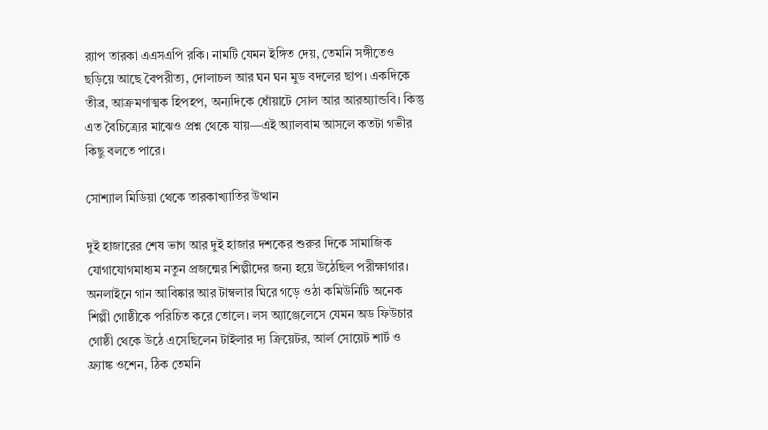র‍্যাপ তারকা এএসএপি রকি। নামটি যেমন ইঙ্গিত দেয়, তেমনি সঙ্গীতেও ছড়িয়ে আছে বৈপরীত্য, দোলাচল আর ঘন ঘন মুড বদলের ছাপ। একদিকে তীব্র, আক্রমণাত্মক হিপহপ, অন্যদিকে ধোঁয়াটে সোল আর আরঅ্যান্ডবি। কিন্তু এত বৈচিত্র্যের মাঝেও প্রশ্ন থেকে যায়—এই অ্যালবাম আসলে কতটা গভীর কিছু বলতে পারে।

সোশ্যাল মিডিয়া থেকে তারকাখ্যাতির উত্থান

দুই হাজারের শেষ ভাগ আর দুই হাজার দশকের শুরুর দিকে সামাজিক যোগাযোগমাধ্যম নতুন প্রজন্মের শিল্পীদের জন্য হয়ে উঠেছিল পরীক্ষাগার। অনলাইনে গান আবিষ্কার আর টাম্বলার ঘিরে গড়ে ওঠা কমিউনিটি অনেক শিল্পী গোষ্ঠীকে পরিচিত করে তোলে। লস অ্যাঞ্জেলেসে যেমন অড ফিউচার গোষ্ঠী থেকে উঠে এসেছিলেন টাইলার দ্য ক্রিয়েটর, আর্ল সোয়েট শার্ট ও ফ্র্যাঙ্ক ওশেন, ঠিক তেমনি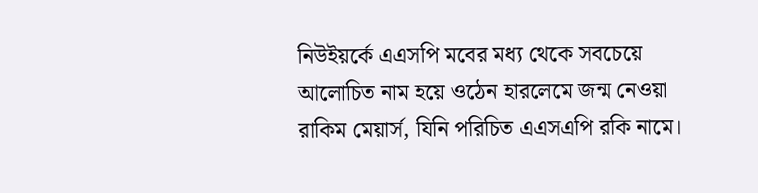নিউইয়র্কে এএসপি মবের মধ্য থেকে সবচেয়ে আলোচিত নাম হয়ে ওঠেন হারলেমে জন্ম নেওয়া রাকিম মেয়ার্স, যিনি পরিচিত এএসএপি রকি নামে।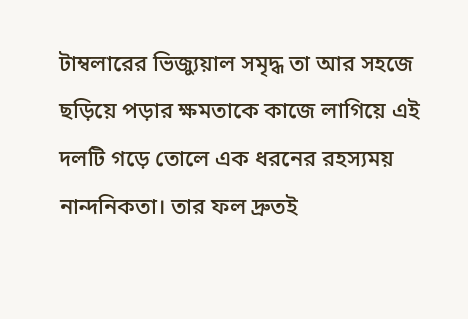টাম্বলারের ভিজ্যুয়াল সমৃদ্ধ তা আর সহজে ছড়িয়ে পড়ার ক্ষমতাকে কাজে লাগিয়ে এই দলটি গড়ে তোলে এক ধরনের রহস্যময় নান্দনিকতা। তার ফল দ্রুতই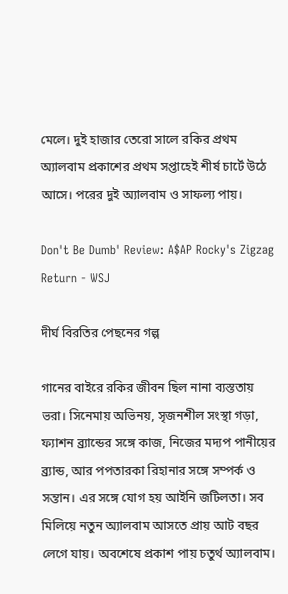মেলে। দুই হাজার তেরো সালে রকির প্রথম অ্যালবাম প্রকাশের প্রথম সপ্তাহেই শীর্ষ চার্টে উঠে আসে। পরের দুই অ্যালবাম ও সাফল্য পায়।

Don't Be Dumb' Review: A$AP Rocky's Zigzag Return - WSJ

দীর্ঘ বিরতির পেছনের গল্প

গানের বাইরে রকির জীবন ছিল নানা ব্যস্ততায় ভরা। সিনেমায় অভিনয়, সৃজনশীল সংস্থা গড়া, ফ্যাশন ব্র্যান্ডের সঙ্গে কাজ, নিজের মদ্যপ পানীয়ের ব্র্যান্ড, আর পপতারকা রিহানার সঙ্গে সম্পর্ক ও সন্তান। এর সঙ্গে যোগ হয় আইনি জটিলতা। সব মিলিয়ে নতুন অ্যালবাম আসতে প্রায় আট বছর লেগে যায়। অবশেষে প্রকাশ পায় চতুর্থ অ্যালবাম।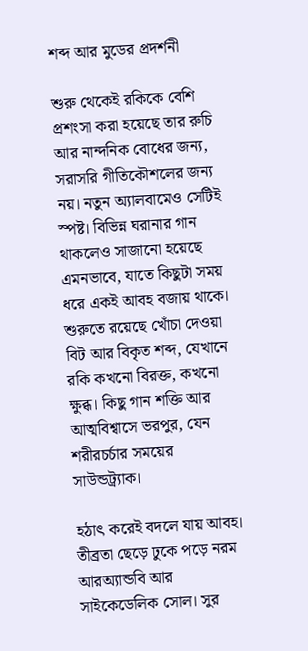শব্দ আর মুডের প্রদর্শনী

শুরু থেকেই রকিকে বেশি প্রশংসা করা হয়েছে তার রুচি আর নান্দনিক বোধের জন্য, সরাসরি গীতিকৌশলের জন্য নয়। নতুন অ্যালবামেও সেটিই স্পষ্ট। বিভিন্ন ঘরানার গান থাকলেও সাজানো হয়েছে এমনভাবে, যাতে কিছুটা সময় ধরে একই আবহ বজায় থাকে। শুরুতে রয়েছে খোঁচা দেওয়া বিট আর বিকৃত শব্দ, যেখানে রকি কখনো বিরক্ত, কখনো ক্ষুব্ধ। কিছু গান শক্তি আর আত্মবিশ্বাসে ভরপুর, যেন শরীরচর্চার সময়ের সাউন্ডট্র্যাক।

হঠাৎ করেই বদলে যায় আবহ। তীব্রতা ছেড়ে ঢুকে পড়ে নরম আরঅ্যান্ডবি আর সাইকেডেলিক সোল। সুর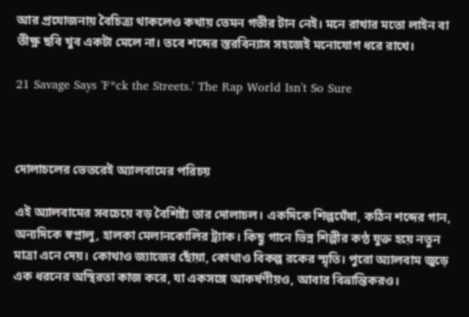আর প্রযোজনায় বৈচিত্র্য থাকলেও কথায় তেমন গভীর টান নেই। মনে রাখার মতো লাইন বা তীক্ষ্ণ ছবি খুব একটা মেলে না। তবে শব্দের স্তরবিন্যাস সহজেই মনোযোগ ধরে রাখে।

21 Savage Says 'F*ck the Streets.' The Rap World Isn't So Sure



দোলাচলের ভেতরেই অ্যালবামের পরিচয়

এই অ্যালবামের সবচেয়ে বড় বৈশিষ্ট্য তার দোলাচল। একদিকে শিল্পঘেঁষা, কঠিন শব্দের গান, অন্যদিকে স্বপ্নালু, হালকা মেলানকোলির ট্র্যাক। কিছু গানে ভিন্ন শিল্পীর কণ্ঠ যুক্ত হয়ে নতুন মাত্রা এনে দেয়। কোথাও জ্যাজের ছোঁয়া, কোথাও বিকল্প রকের স্মৃতি। পুরো অ্যালবাম জুড়ে এক ধরনের অস্থিরতা কাজ করে, যা একসঙ্গে আকর্ষণীয়ও, আবার বিভ্রান্তিকরও।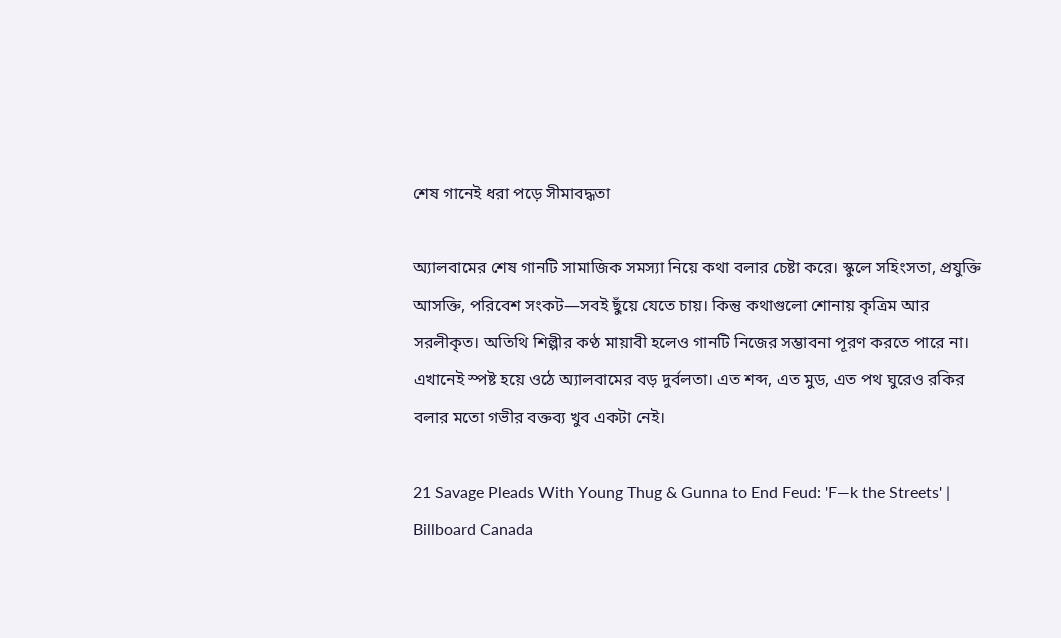শেষ গানেই ধরা পড়ে সীমাবদ্ধতা

অ্যালবামের শেষ গানটি সামাজিক সমস্যা নিয়ে কথা বলার চেষ্টা করে। স্কুলে সহিংসতা, প্রযুক্তি আসক্তি, পরিবেশ সংকট—সবই ছুঁয়ে যেতে চায়। কিন্তু কথাগুলো শোনায় কৃত্রিম আর সরলীকৃত। অতিথি শিল্পীর কণ্ঠ মায়াবী হলেও গানটি নিজের সম্ভাবনা পূরণ করতে পারে না। এখানেই স্পষ্ট হয়ে ওঠে অ্যালবামের বড় দুর্বলতা। এত শব্দ, এত মুড, এত পথ ঘুরেও রকির বলার মতো গভীর বক্তব্য খুব একটা নেই।

21 Savage Pleads With Young Thug & Gunna to End Feud: 'F—k the Streets' |  Billboard Canada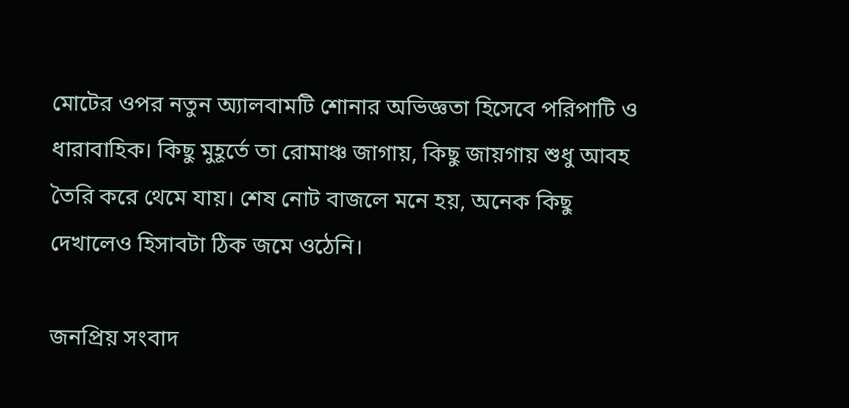মোটের ওপর নতুন অ্যালবামটি শোনার অভিজ্ঞতা হিসেবে পরিপাটি ও ধারাবাহিক। কিছু মুহূর্তে তা রোমাঞ্চ জাগায়, কিছু জায়গায় শুধু আবহ তৈরি করে থেমে যায়। শেষ নোট বাজলে মনে হয়, অনেক কিছু দেখালেও হিসাবটা ঠিক জমে ওঠেনি।

জনপ্রিয় সংবাদ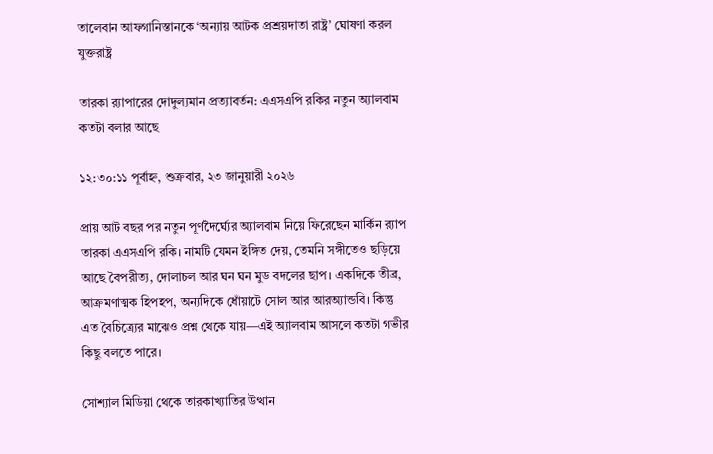তালেবান আফগানিস্তানকে ‘অন্যায় আটক প্রশ্রয়দাতা রাষ্ট্র’ ঘোষণা করল যুক্তরাষ্ট্র

তারকা র‍্যাপারের দোদুল্যমান প্রত্যাবর্তন: এএসএপি রকির নতুন অ্যালবাম কতটা বলার আছে

১২:৩০:১১ পূর্বাহ্ন, শুক্রবার, ২৩ জানুয়ারী ২০২৬

প্রায় আট বছর পর নতুন পূর্ণদৈর্ঘ্যের অ্যালবাম নিয়ে ফিরেছেন মার্কিন র‍্যাপ তারকা এএসএপি রকি। নামটি যেমন ইঙ্গিত দেয়, তেমনি সঙ্গীতেও ছড়িয়ে আছে বৈপরীত্য, দোলাচল আর ঘন ঘন মুড বদলের ছাপ। একদিকে তীব্র, আক্রমণাত্মক হিপহপ, অন্যদিকে ধোঁয়াটে সোল আর আরঅ্যান্ডবি। কিন্তু এত বৈচিত্র্যের মাঝেও প্রশ্ন থেকে যায়—এই অ্যালবাম আসলে কতটা গভীর কিছু বলতে পারে।

সোশ্যাল মিডিয়া থেকে তারকাখ্যাতির উত্থান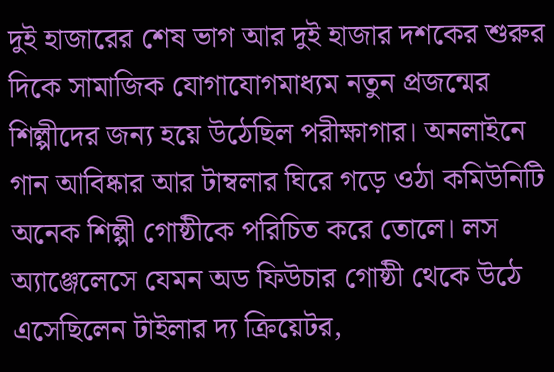দুই হাজারের শেষ ভাগ আর দুই হাজার দশকের শুরুর দিকে সামাজিক যোগাযোগমাধ্যম নতুন প্রজন্মের শিল্পীদের জন্য হয়ে উঠেছিল পরীক্ষাগার। অনলাইনে গান আবিষ্কার আর টাম্বলার ঘিরে গড়ে ওঠা কমিউনিটি অনেক শিল্পী গোষ্ঠীকে পরিচিত করে তোলে। লস অ্যাঞ্জেলেসে যেমন অড ফিউচার গোষ্ঠী থেকে উঠে এসেছিলেন টাইলার দ্য ক্রিয়েটর,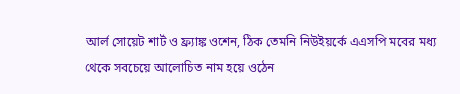আর্ল সোয়েট শার্ট ও ফ্র্যাঙ্ক ওশেন, ঠিক তেমনি নিউইয়র্কে এএসপি মবের মধ্য থেকে সবচেয়ে আলোচিত নাম হয়ে ওঠেন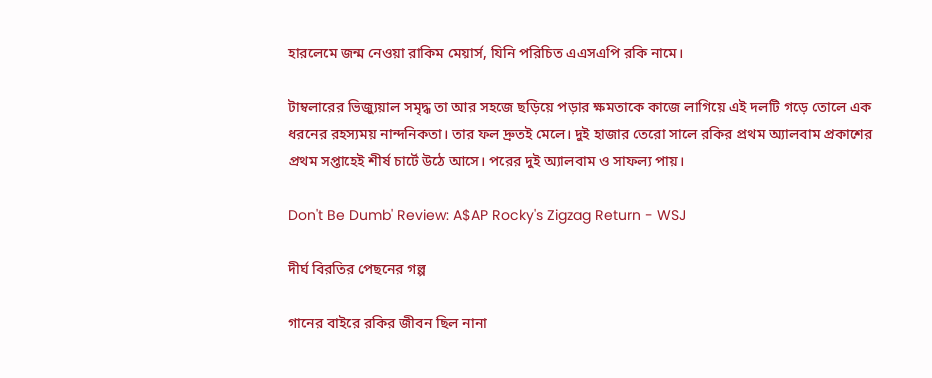হারলেমে জন্ম নেওয়া রাকিম মেয়ার্স, যিনি পরিচিত এএসএপি রকি নামে।

টাম্বলারের ভিজ্যুয়াল সমৃদ্ধ তা আর সহজে ছড়িয়ে পড়ার ক্ষমতাকে কাজে লাগিয়ে এই দলটি গড়ে তোলে এক ধরনের রহস্যময় নান্দনিকতা। তার ফল দ্রুতই মেলে। দুই হাজার তেরো সালে রকির প্রথম অ্যালবাম প্রকাশের প্রথম সপ্তাহেই শীর্ষ চার্টে উঠে আসে। পরের দুই অ্যালবাম ও সাফল্য পায়।

Don't Be Dumb' Review: A$AP Rocky's Zigzag Return - WSJ

দীর্ঘ বিরতির পেছনের গল্প

গানের বাইরে রকির জীবন ছিল নানা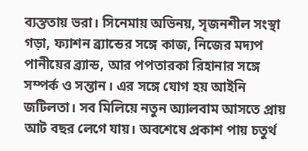ব্যস্ততায় ভরা। সিনেমায় অভিনয়, সৃজনশীল সংস্থা গড়া, ফ্যাশন ব্র্যান্ডের সঙ্গে কাজ, নিজের মদ্যপ পানীয়ের ব্র্যান্ড, আর পপতারকা রিহানার সঙ্গে সম্পর্ক ও সন্তান। এর সঙ্গে যোগ হয় আইনি জটিলতা। সব মিলিয়ে নতুন অ্যালবাম আসতে প্রায় আট বছর লেগে যায়। অবশেষে প্রকাশ পায় চতুর্থ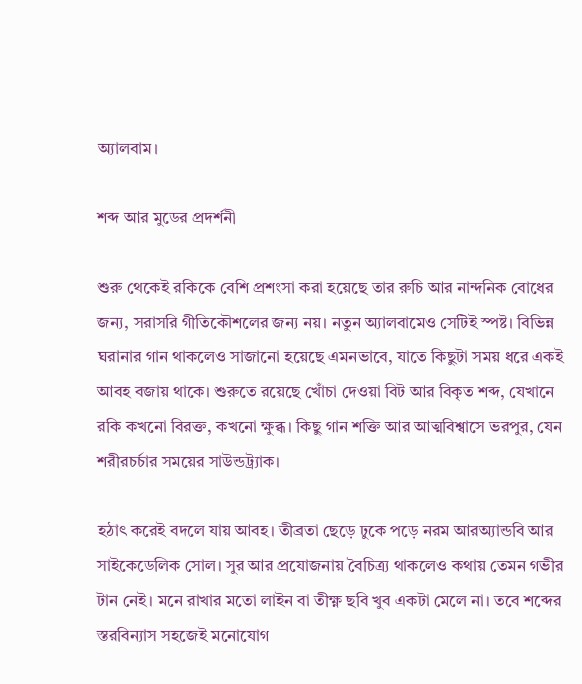অ্যালবাম।

শব্দ আর মুডের প্রদর্শনী

শুরু থেকেই রকিকে বেশি প্রশংসা করা হয়েছে তার রুচি আর নান্দনিক বোধের জন্য, সরাসরি গীতিকৌশলের জন্য নয়। নতুন অ্যালবামেও সেটিই স্পষ্ট। বিভিন্ন ঘরানার গান থাকলেও সাজানো হয়েছে এমনভাবে, যাতে কিছুটা সময় ধরে একই আবহ বজায় থাকে। শুরুতে রয়েছে খোঁচা দেওয়া বিট আর বিকৃত শব্দ, যেখানে রকি কখনো বিরক্ত, কখনো ক্ষুব্ধ। কিছু গান শক্তি আর আত্মবিশ্বাসে ভরপুর, যেন শরীরচর্চার সময়ের সাউন্ডট্র্যাক।

হঠাৎ করেই বদলে যায় আবহ। তীব্রতা ছেড়ে ঢুকে পড়ে নরম আরঅ্যান্ডবি আর সাইকেডেলিক সোল। সুর আর প্রযোজনায় বৈচিত্র্য থাকলেও কথায় তেমন গভীর টান নেই। মনে রাখার মতো লাইন বা তীক্ষ্ণ ছবি খুব একটা মেলে না। তবে শব্দের স্তরবিন্যাস সহজেই মনোযোগ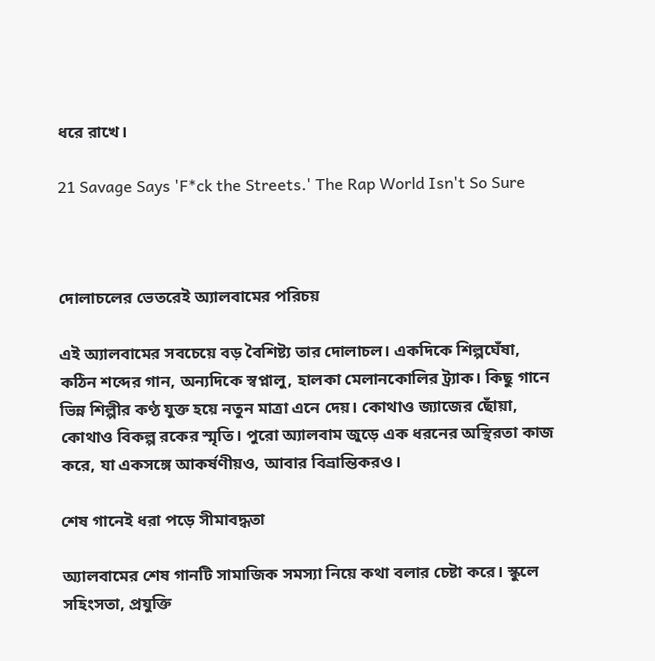ধরে রাখে।

21 Savage Says 'F*ck the Streets.' The Rap World Isn't So Sure



দোলাচলের ভেতরেই অ্যালবামের পরিচয়

এই অ্যালবামের সবচেয়ে বড় বৈশিষ্ট্য তার দোলাচল। একদিকে শিল্পঘেঁষা, কঠিন শব্দের গান, অন্যদিকে স্বপ্নালু, হালকা মেলানকোলির ট্র্যাক। কিছু গানে ভিন্ন শিল্পীর কণ্ঠ যুক্ত হয়ে নতুন মাত্রা এনে দেয়। কোথাও জ্যাজের ছোঁয়া, কোথাও বিকল্প রকের স্মৃতি। পুরো অ্যালবাম জুড়ে এক ধরনের অস্থিরতা কাজ করে, যা একসঙ্গে আকর্ষণীয়ও, আবার বিভ্রান্তিকরও।

শেষ গানেই ধরা পড়ে সীমাবদ্ধতা

অ্যালবামের শেষ গানটি সামাজিক সমস্যা নিয়ে কথা বলার চেষ্টা করে। স্কুলে সহিংসতা, প্রযুক্তি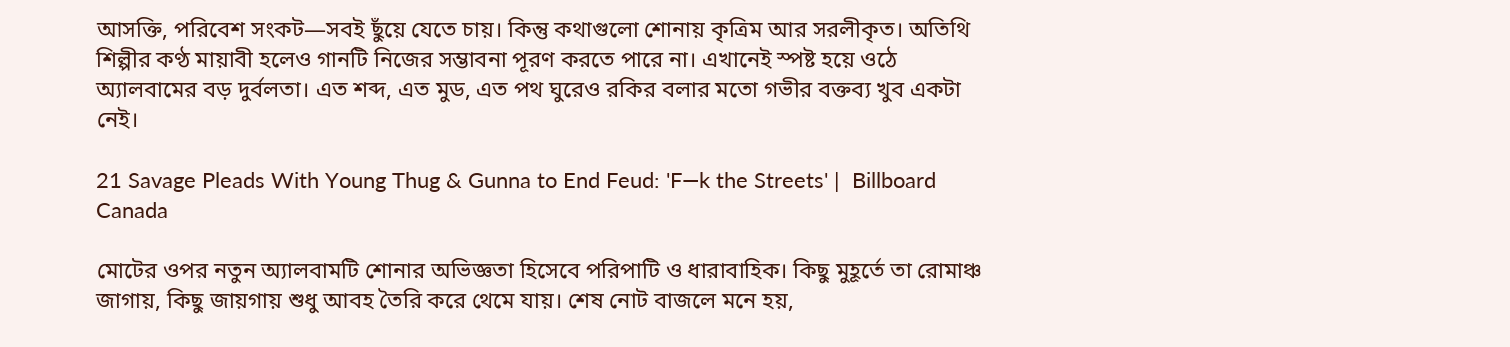আসক্তি, পরিবেশ সংকট—সবই ছুঁয়ে যেতে চায়। কিন্তু কথাগুলো শোনায় কৃত্রিম আর সরলীকৃত। অতিথি শিল্পীর কণ্ঠ মায়াবী হলেও গানটি নিজের সম্ভাবনা পূরণ করতে পারে না। এখানেই স্পষ্ট হয়ে ওঠে অ্যালবামের বড় দুর্বলতা। এত শব্দ, এত মুড, এত পথ ঘুরেও রকির বলার মতো গভীর বক্তব্য খুব একটা নেই।

21 Savage Pleads With Young Thug & Gunna to End Feud: 'F—k the Streets' |  Billboard Canada

মোটের ওপর নতুন অ্যালবামটি শোনার অভিজ্ঞতা হিসেবে পরিপাটি ও ধারাবাহিক। কিছু মুহূর্তে তা রোমাঞ্চ জাগায়, কিছু জায়গায় শুধু আবহ তৈরি করে থেমে যায়। শেষ নোট বাজলে মনে হয়,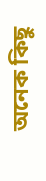অনেক কিছু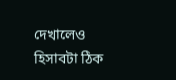দেখালেও হিসাবটা ঠিক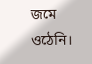জমে ওঠেনি।